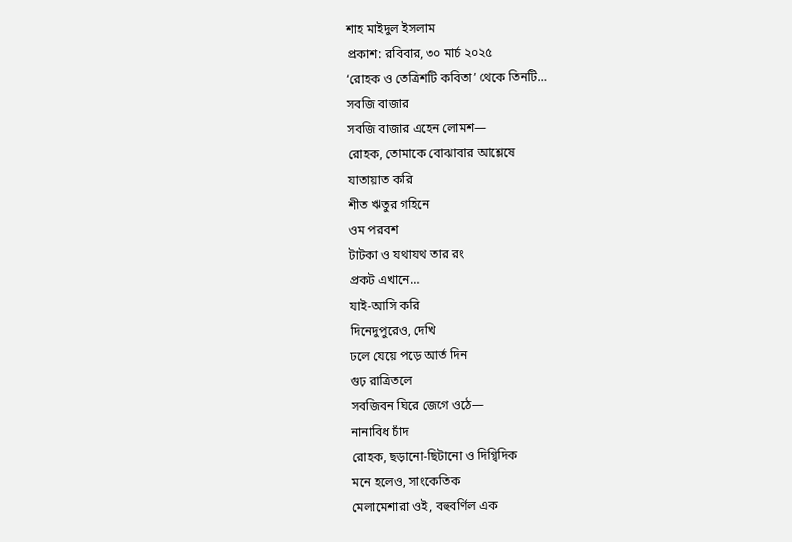শাহ মাইদুল ইসলাম
প্রকাশ: রবিবার, ৩০ মার্চ ২০২৫
‘রোহক ও তেত্রিশটি কবিতা’ থেকে তিনটি…
সবজি বাজার
সবজি বাজার এহেন লোমশ—
রোহক, তোমাকে বোঝাবার আশ্লেষে
যাতায়াত করি
শীত ঋতুর গহিনে
ওম পরবশ
টাটকা ও যথাযথ তার রং
প্রকট এখানে…
যাই-আসি করি
দিনেদুপুরেও, দেখি
ঢলে যেয়ে পড়ে আর্ত দিন
গুঢ় রাত্রিতলে
সবজিবন ঘিরে জেগে ওঠে—
নানাবিধ চাঁদ
রোহক, ছড়ানো-ছিটানো ও দিগ্বিদিক
মনে হলেও, সাংকেতিক
মেলামেশারা ওই, বহুবর্ণিল এক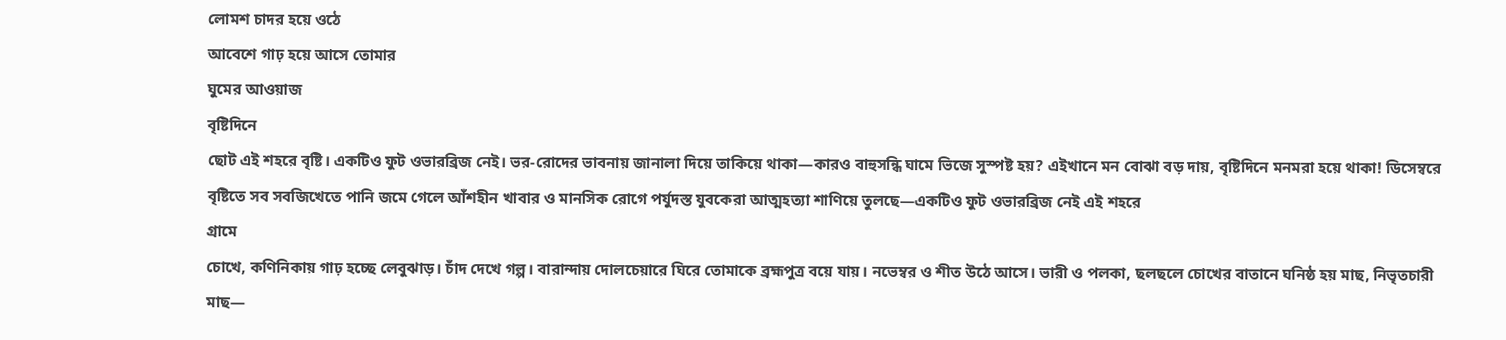লোমশ চাদর হয়ে ওঠে
আবেশে গাঢ় হয়ে আসে তোমার
ঘুমের আওয়াজ
বৃষ্টিদিনে
ছোট এই শহরে বৃষ্টি। একটিও ফুট ওভারব্রিজ নেই। ভর-রোদের ভাবনায় জানালা দিয়ে তাকিয়ে থাকা—কারও বাহুসন্ধি ঘামে ভিজে সুস্পষ্ট হয়? এইখানে মন বোঝা বড় দায়, বৃষ্টিদিনে মনমরা হয়ে থাকা! ডিসেম্বরে বৃষ্টিতে সব সবজিখেতে পানি জমে গেলে আঁশহীন খাবার ও মানসিক রোগে পর্যুদস্ত যুবকেরা আত্মহত্যা শাণিয়ে তুলছে—একটিও ফুট ওভারব্রিজ নেই এই শহরে
গ্রামে
চোখে, কণিনিকায় গাঢ় হচ্ছে লেবুঝাড়। চাঁদ দেখে গল্প। বারান্দায় দোলচেয়ারে ঘিরে তোমাকে ব্রহ্মপুত্র বয়ে যায়। নভেম্বর ও শীত উঠে আসে। ভারী ও পলকা, ছলছলে চোখের বাতানে ঘনিষ্ঠ হয় মাছ, নিভৃতচারী মাছ—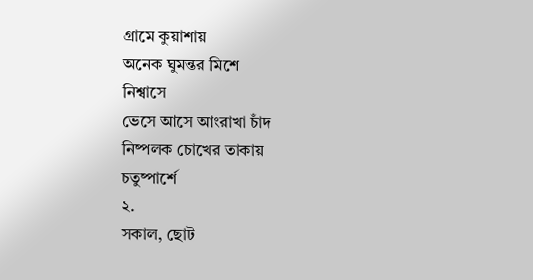গ্রামে কুয়াশায়
অনেক ঘুমন্তর মিশে
নিশ্বাসে
ভেসে আসে আংরাখা চাঁদ
নিষ্পলক চোখের তাকায়
চতুষ্পার্শে
২.
সকাল, ছোট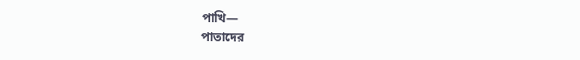পাখি—
পাতাদের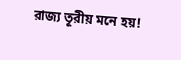রাজ্য তূরীয় মনে হয়!